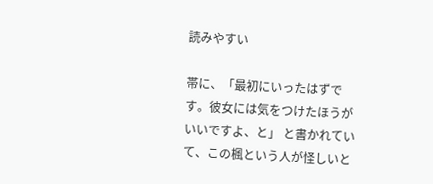読みやすい

帯に、「最初にいったはずです。彼女には気をつけたほうがいいですよ、と」 と書かれていて、この楓という人が怪しいと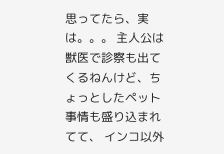思ってたら、実は。。。 主人公は獣医で診察も出てくるねんけど、ちょっとしたペット事情も盛り込まれてて、 インコ以外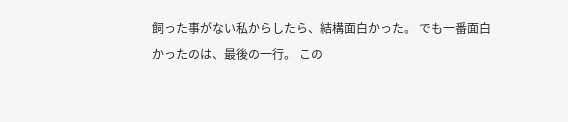飼った事がない私からしたら、結構面白かった。 でも一番面白かったのは、最後の一行。 この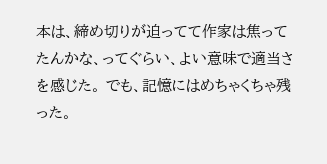本は、締め切りが迫ってて作家は焦ってたんかな、ってぐらい、よい意味で適当さを感じた。 でも、記憶にはめちゃくちゃ残った。